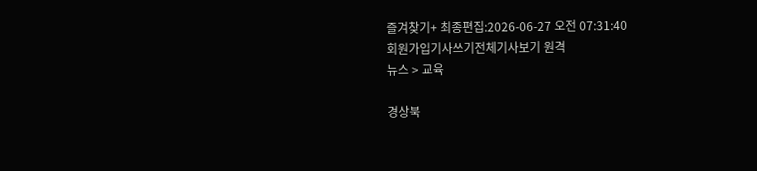즐겨찾기+ 최종편집:2026-06-27 오전 07:31:40
회원가입기사쓰기전체기사보기 원격
뉴스 > 교육

경상북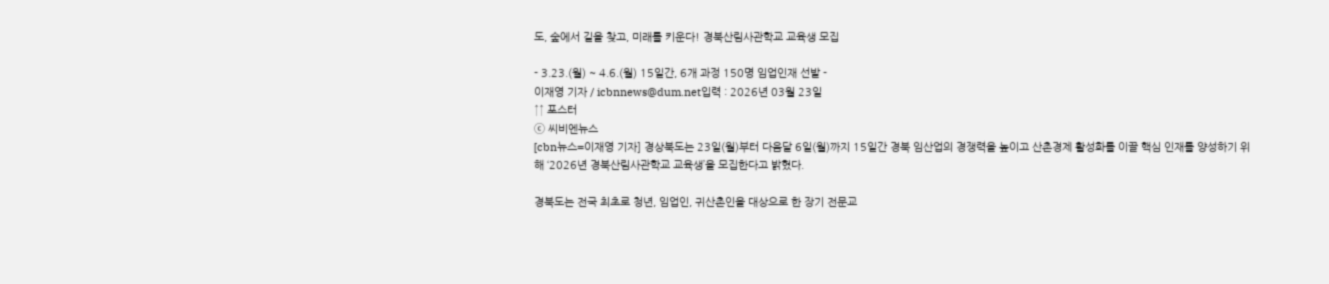도, 숲에서 길을 찾고, 미래를 키운다! 경북산림사관학교 교육생 모집

- 3.23.(월) ~ 4.6.(월) 15일간, 6개 과정 150명 임업인재 선발 -
이재영 기자 / icbnnews@dum.net입력 : 2026년 03월 23일
↑↑ 포스터
ⓒ 씨비엔뉴스
[cbn뉴스=이재영 기자] 경상북도는 23일(월)부터 다음달 6일(월)까지 15일간 경북 임산업의 경쟁력을 높이고 산촌경제 활성화를 이끌 핵심 인재를 양성하기 위해 ‘2026년 경북산림사관학교 교육생’을 모집한다고 밝혔다.

경북도는 전국 최초로 청년, 임업인, 귀산촌인을 대상으로 한 장기 전문교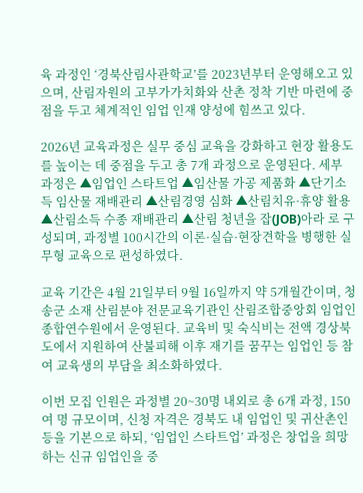육 과정인 ‘경북산림사관학교’를 2023년부터 운영해오고 있으며, 산림자원의 고부가가치화와 산촌 정착 기반 마련에 중점을 두고 체계적인 임업 인재 양성에 힘쓰고 있다.

2026년 교육과정은 실무 중심 교육을 강화하고 현장 활용도를 높이는 데 중점을 두고 총 7개 과정으로 운영된다. 세부 과정은 ▲임업인 스타트업 ▲임산물 가공 제품화 ▲단기소득 임산물 재배관리 ▲산림경영 심화 ▲산림치유·휴양 활용 ▲산림소득 수종 재배관리 ▲산림 청년을 잡(JOB)아라 로 구성되며, 과정별 100시간의 이론·실습·현장견학을 병행한 실무형 교육으로 편성하였다.

교육 기간은 4월 21일부터 9월 16일까지 약 5개월간이며, 청송군 소재 산림분야 전문교육기관인 산림조합중앙회 임업인종합연수원에서 운영된다. 교육비 및 숙식비는 전액 경상북도에서 지원하여 산불피해 이후 재기를 꿈꾸는 임업인 등 참여 교육생의 부담을 최소화하였다.

이번 모집 인원은 과정별 20~30명 내외로 총 6개 과정, 150여 명 규모이며, 신청 자격은 경북도 내 임업인 및 귀산촌인 등을 기본으로 하되, ‘임업인 스타트업’ 과정은 창업을 희망하는 신규 임업인을 중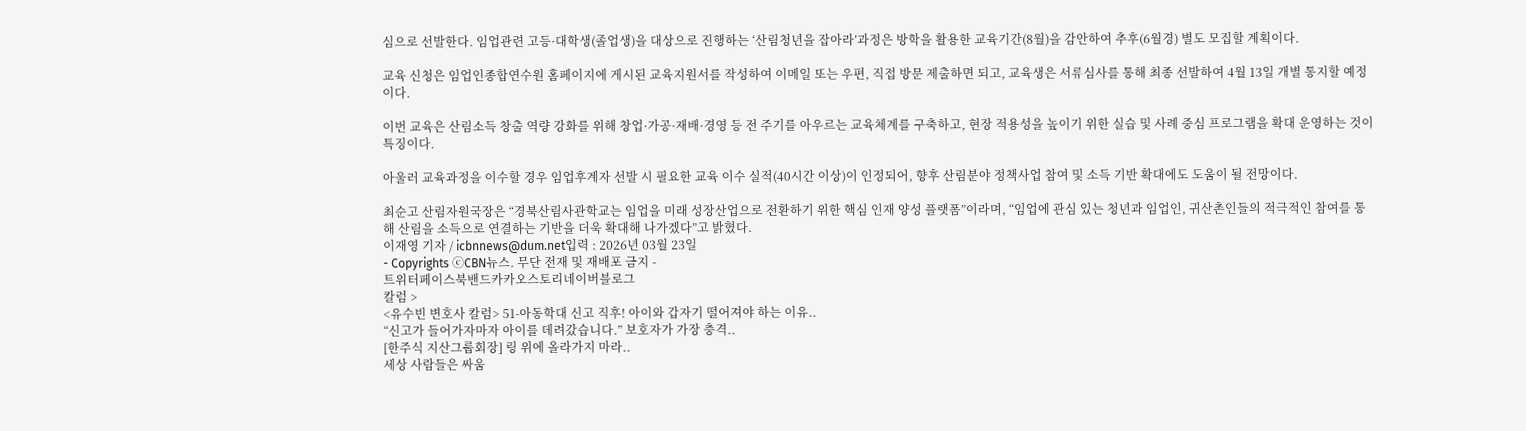심으로 선발한다. 임업관련 고등·대학생(졸업생)을 대상으로 진행하는 ‘산림청년을 잡아라’과정은 방학을 활용한 교육기간(8월)을 감안하여 추후(6월경) 별도 모집할 계획이다.

교육 신청은 임업인종합연수원 홈페이지에 게시된 교육지원서를 작성하여 이메일 또는 우편, 직접 방문 제출하면 되고, 교육생은 서류심사를 통해 최종 선발하여 4월 13일 개별 통지할 예정이다.

이번 교육은 산림소득 창출 역량 강화를 위해 창업·가공·재배·경영 등 전 주기를 아우르는 교육체계를 구축하고, 현장 적용성을 높이기 위한 실습 및 사례 중심 프로그램을 확대 운영하는 것이 특징이다.

아울러 교육과정을 이수할 경우 임업후계자 선발 시 필요한 교육 이수 실적(40시간 이상)이 인정되어, 향후 산림분야 정책사업 참여 및 소득 기반 확대에도 도움이 될 전망이다.

최순고 산림자원국장은 “경북산림사관학교는 임업을 미래 성장산업으로 전환하기 위한 핵심 인재 양성 플랫폼”이라며, “임업에 관심 있는 청년과 임업인, 귀산촌인들의 적극적인 참여를 통해 산림을 소득으로 연결하는 기반을 더욱 확대해 나가겠다”고 밝혔다.
이재영 기자 / icbnnews@dum.net입력 : 2026년 03월 23일
- Copyrights ⓒCBN뉴스. 무단 전재 및 재배포 금지 -
트위터페이스북밴드카카오스토리네이버블로그
칼럼 >
<유수빈 변호사 칼럼> 51-아동학대 신고 직후! 아이와 갑자기 떨어져야 하는 이유..
“신고가 들어가자마자 아이를 데려갔습니다.” 보호자가 가장 충격..
[한주식 지산그룹회장] 링 위에 올라가지 마라..
세상 사람들은 싸움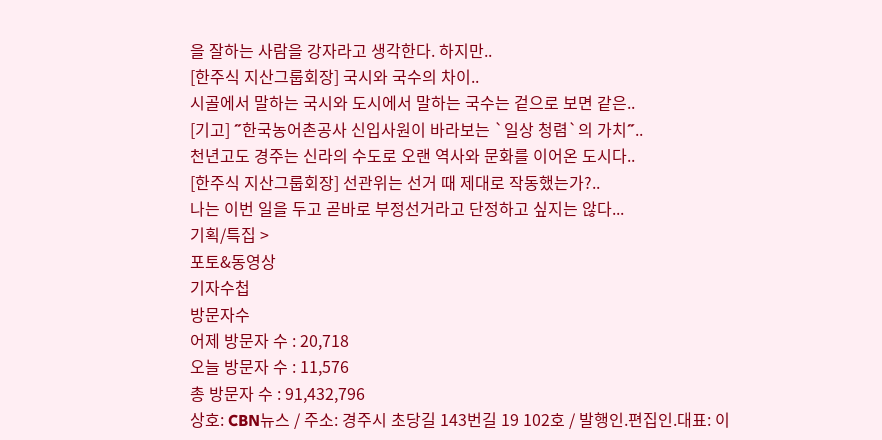을 잘하는 사람을 강자라고 생각한다. 하지만..
[한주식 지산그룹회장] 국시와 국수의 차이..
시골에서 말하는 국시와 도시에서 말하는 국수는 겉으로 보면 같은..
[기고] ˝한국농어촌공사 신입사원이 바라보는 `일상 청렴`의 가치˝..
천년고도 경주는 신라의 수도로 오랜 역사와 문화를 이어온 도시다..
[한주식 지산그룹회장] 선관위는 선거 때 제대로 작동했는가?..
나는 이번 일을 두고 곧바로 부정선거라고 단정하고 싶지는 않다...
기획/특집 >
포토&동영상
기자수첩
방문자수
어제 방문자 수 : 20,718
오늘 방문자 수 : 11,576
총 방문자 수 : 91,432,796
상호: CBN뉴스 / 주소: 경주시 초당길 143번길 19 102호 / 발행인.편집인.대표: 이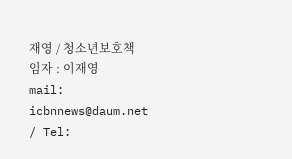재영 / 청소년보호책임자 : 이재영
mail: icbnnews@daum.net / Tel: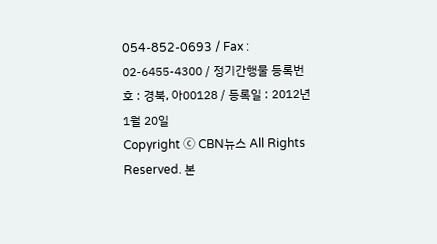054-852-0693 / Fax : 02-6455-4300 / 정기간행물 등록번호 : 경북, 아00128 / 등록일 : 2012년 1월 20일
Copyright ⓒ CBN뉴스 All Rights Reserved. 본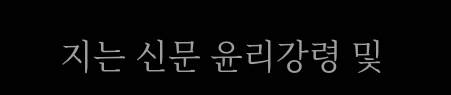지는 신문 윤리강령 및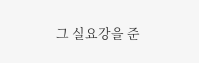그 실요강을 준